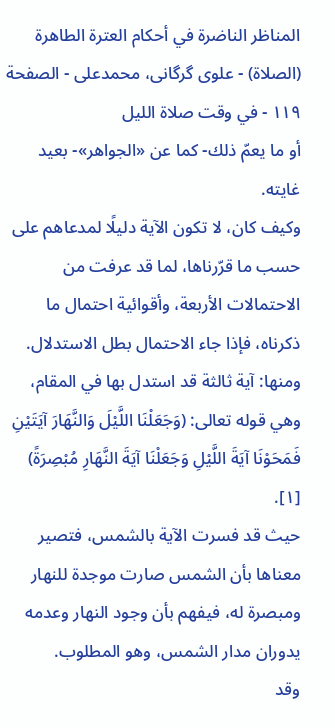المناظر الناضرة في أحکام العترة الطاهرة (الصلاة) - علوی گرگانی، محمدعلی - الصفحة ١١٩ - في وقت صلاة الليل
أو ما يعمّ ذلك- كما عن «الجواهر»- بعيد غايته.
وكيف كان، لا تكون الآية دليلًا لمدعاهم على حسب ما قرّرناها، لما قد عرفت من الاحتمالات الأربعة، وأقوائية احتمال ما ذكرناه، فإذا جاء الاحتمال بطل الاستدلال.
ومنها: آية ثالثة قد استدل بها في المقام، وهي قوله تعالى: (وَجَعَلْنَا اللَّيْلَ وَالنَّهَارَ آيَتَيْنِ فَمَحَوْنَا آيَةَ اللَّيْلِ وَجَعَلْنَا آيَةَ النَّهَارِ مُبْصِرَةً) [١].
حيث قد فسرت الآية بالشمس، فتصير معناها بأن الشمس صارت موجدة للنهار ومبصرة له، فيفهم بأن وجود النهار وعدمه يدوران مدار الشمس، وهو المطلوب.
وقد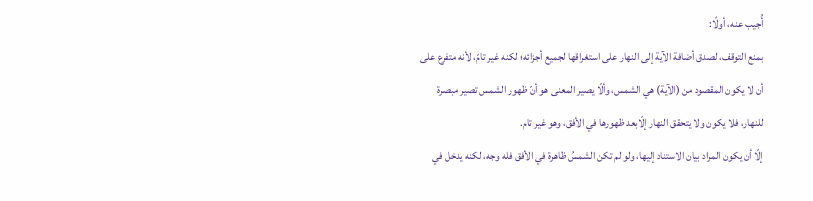أُجيب عنه، أولًا:
بمنع التوقف، لصدق أضافة الآية إلى النهار على استغراقها لجميع أجزائه؛ لكنه غير تامّ، لأنه متفرع على أن لا يكون المقصود من (الآية) هي الشمس، وألّا يصير المعنى هو أنّ ظهور الشمس تصير مبصرة للنهار، فلا يكون ولا يتحقق النهار إلّابعد ظهورها في الأفق، وهو غير تام.
إلّا أن يكون المراد بيان الاستناد إليها، ولو لم تكن الشمسُ ظاهرة في الأفق فله وجه، لكنه يدخل في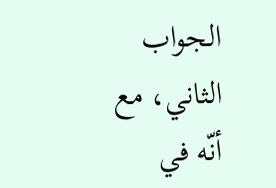الجواب الثاني، مع أنّه في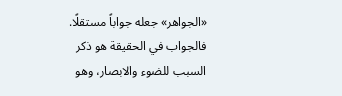«الجواهر» جعله جواباً مستقلًا.
فالجواب في الحقيقة هو ذكر السبب للضوء والابصار، وهو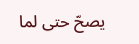يصحّ حتى لما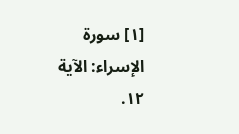[١] سورة الإسراء: الآية ١٢.